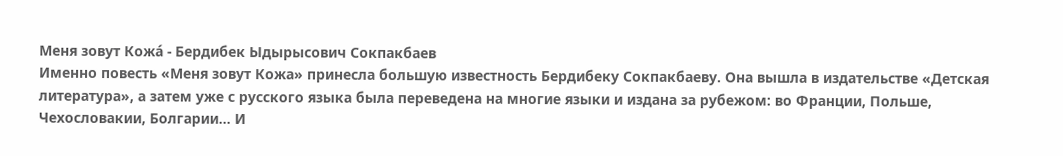Меня зовут Кожа́ - Бердибек Ыдырысович Сокпакбаев
Именно повесть «Меня зовут Кожа» принесла большую известность Бердибеку Сокпакбаеву. Она вышла в издательстве «Детская литература», а затем уже с русского языка была переведена на многие языки и издана за рубежом: во Франции, Польше, Чехословакии, Болгарии… И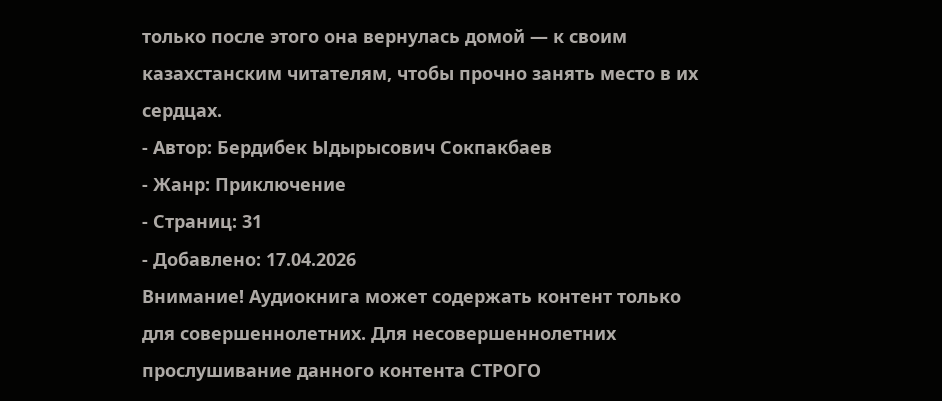только после этого она вернулась домой — к своим казахстанским читателям, чтобы прочно занять место в их сердцах.
- Автор: Бердибек Ыдырысович Сокпакбаев
- Жанр: Приключение
- Страниц: 31
- Добавлено: 17.04.2026
Внимание! Аудиокнига может содержать контент только для совершеннолетних. Для несовершеннолетних прослушивание данного контента СТРОГО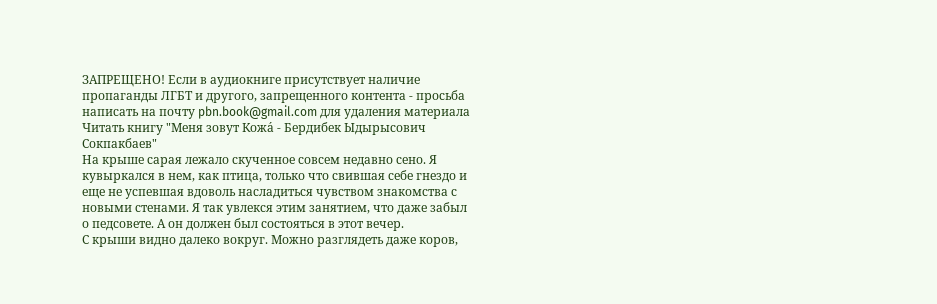ЗАПРЕЩЕНО! Если в аудиокниге присутствует наличие пропаганды ЛГБТ и другого, запрещенного контента - просьба написать на почту pbn.book@gmail.com для удаления материала
Читать книгу "Меня зовут Кожа́ - Бердибек Ыдырысович Сокпакбаев"
На крыше сарая лежало скученное совсем недавно сено. Я кувыркался в нем, как птица, только что свившая себе гнездо и еще не успевшая вдоволь насладиться чувством знакомства с новыми стенами. Я так увлекся этим занятием, что даже забыл о педсовете. А он должен был состояться в этот вечер.
С крыши видно далеко вокруг. Можно разглядеть даже коров,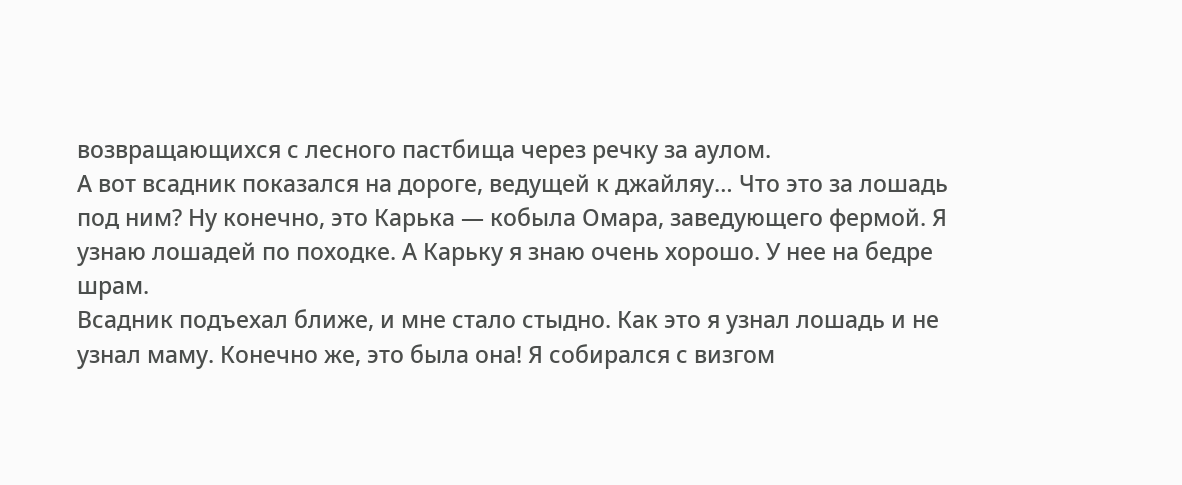возвращающихся с лесного пастбища через речку за аулом.
А вот всадник показался на дороге, ведущей к джайляу… Что это за лошадь под ним? Ну конечно, это Карька — кобыла Омара, заведующего фермой. Я узнаю лошадей по походке. А Карьку я знаю очень хорошо. У нее на бедре шрам.
Всадник подъехал ближе, и мне стало стыдно. Как это я узнал лошадь и не узнал маму. Конечно же, это была она! Я собирался с визгом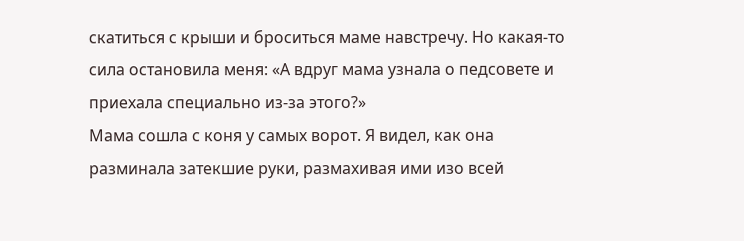скатиться с крыши и броситься маме навстречу. Но какая-то сила остановила меня: «А вдруг мама узнала о педсовете и приехала специально из-за этого?»
Мама сошла с коня у самых ворот. Я видел, как она разминала затекшие руки, размахивая ими изо всей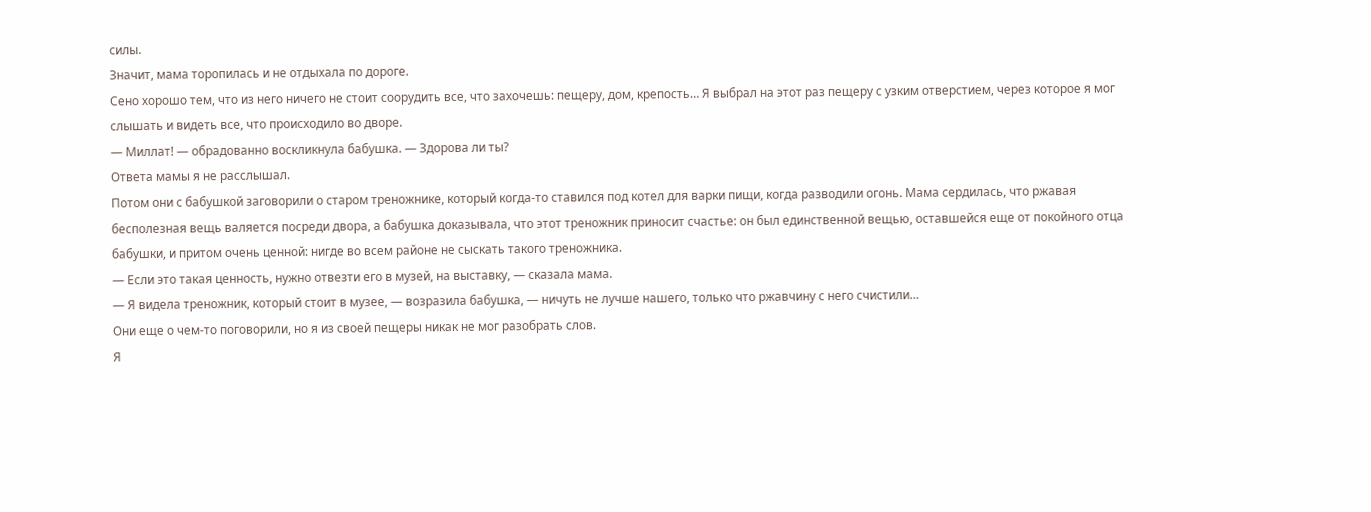силы.
Значит, мама торопилась и не отдыхала по дороге.
Сено хорошо тем, что из него ничего не стоит соорудить все, что захочешь: пещеру, дом, крепость… Я выбрал на этот раз пещеру с узким отверстием, через которое я мог слышать и видеть все, что происходило во дворе.
— Миллат! — обрадованно воскликнула бабушка. — Здорова ли ты?
Ответа мамы я не расслышал.
Потом они с бабушкой заговорили о старом треножнике, который когда-то ставился под котел для варки пищи, когда разводили огонь. Мама сердилась, что ржавая бесполезная вещь валяется посреди двора, а бабушка доказывала, что этот треножник приносит счастье: он был единственной вещью, оставшейся еще от покойного отца бабушки, и притом очень ценной: нигде во всем районе не сыскать такого треножника.
— Если это такая ценность, нужно отвезти его в музей, на выставку, — сказала мама.
— Я видела треножник, который стоит в музее, — возразила бабушка, — ничуть не лучше нашего, только что ржавчину с него счистили…
Они еще о чем-то поговорили, но я из своей пещеры никак не мог разобрать слов.
Я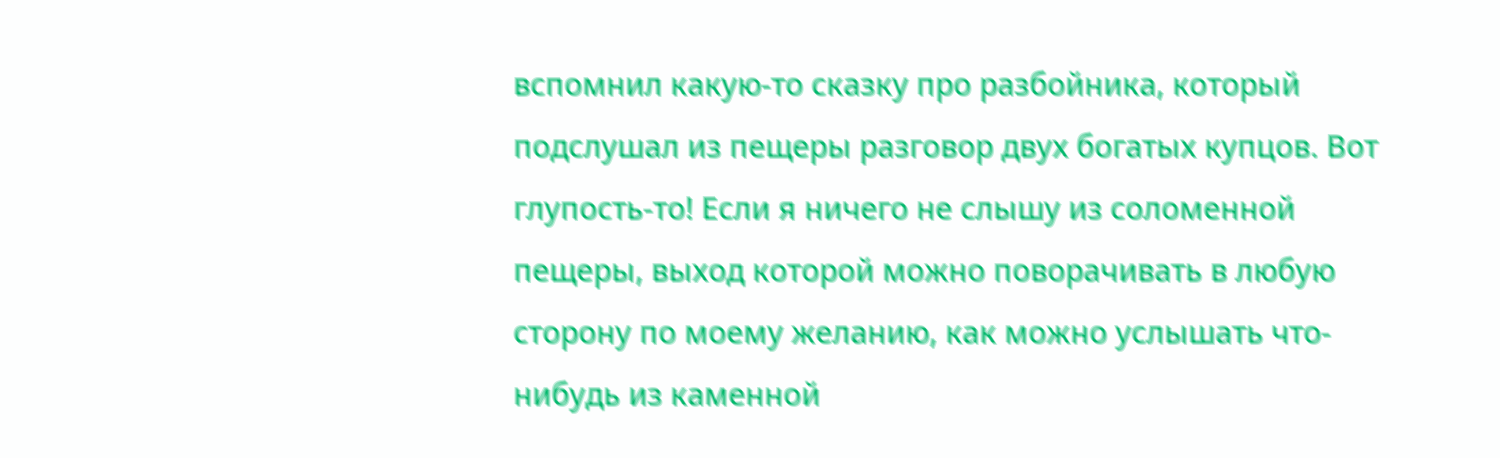вспомнил какую-то сказку про разбойника, который подслушал из пещеры разговор двух богатых купцов. Вот глупость-то! Если я ничего не слышу из соломенной пещеры, выход которой можно поворачивать в любую сторону по моему желанию, как можно услышать что-нибудь из каменной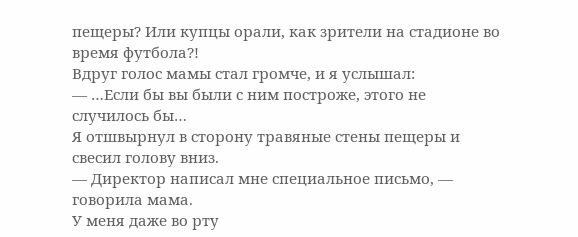пещеры? Или купцы орали, как зрители на стадионе во время футбола?!
Вдруг голос мамы стал громче, и я услышал:
— …Если бы вы были с ним построже, этого не случилось бы…
Я отшвырнул в сторону травяные стены пещеры и свесил голову вниз.
— Директор написал мне специальное письмо, — говорила мама.
У меня даже во рту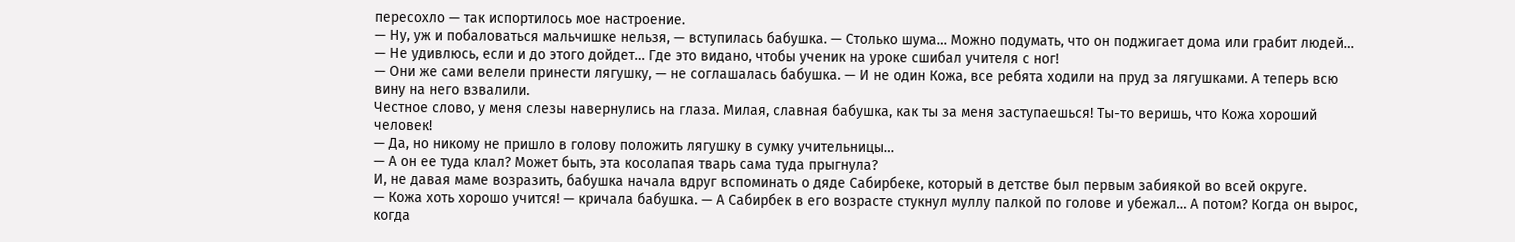пересохло — так испортилось мое настроение.
— Ну, уж и побаловаться мальчишке нельзя, — вступилась бабушка. — Столько шума… Можно подумать, что он поджигает дома или грабит людей…
— Не удивлюсь, если и до этого дойдет… Где это видано, чтобы ученик на уроке сшибал учителя с ног!
— Они же сами велели принести лягушку, — не соглашалась бабушка. — И не один Кожа, все ребята ходили на пруд за лягушками. А теперь всю вину на него взвалили.
Честное слово, у меня слезы навернулись на глаза. Милая, славная бабушка, как ты за меня заступаешься! Ты-то веришь, что Кожа хороший человек!
— Да, но никому не пришло в голову положить лягушку в сумку учительницы…
— А он ее туда клал? Может быть, эта косолапая тварь сама туда прыгнула?
И, не давая маме возразить, бабушка начала вдруг вспоминать о дяде Сабирбеке, который в детстве был первым забиякой во всей округе.
— Кожа хоть хорошо учится! — кричала бабушка. — А Сабирбек в его возрасте стукнул муллу палкой по голове и убежал… А потом? Когда он вырос, когда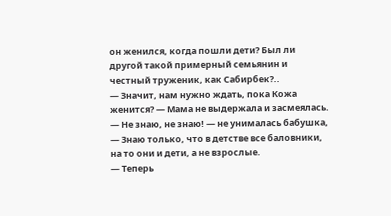он женился, когда пошли дети? Был ли другой такой примерный семьянин и честный труженик, как Сабирбек?..
— Значит, нам нужно ждать, пока Кожа женится? — Мама не выдержала и засмеялась.
— Не знаю, не знаю! — не унималась бабушка, — Знаю только, что в детстве все баловники, на то они и дети, а не взрослые.
— Теперь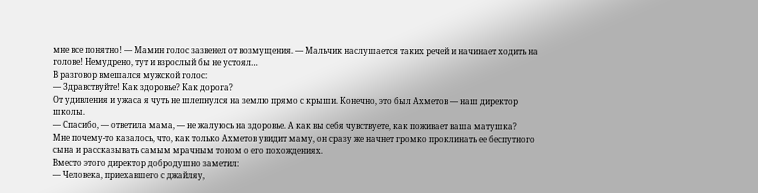мне все понятно! — Мамин голос зазвенел от возмущения. — Мальчик наслушается таких речей и начинает ходить на голове! Немудрено, тут и взрослый бы не устоял…
В разговор вмешался мужской голос:
— Здравствуйте! Как здоровье? Как дорога?
От удивления и ужаса я чуть не шлепнулся на землю прямо с крыши. Конечно, это был Ахметов — наш директор школы.
— Спасибо, — ответила мама, — не жалуюсь на здоровье. А как вы себя чувствуете, как поживает ваша матушка?
Мне почему-то казалось, что, как только Ахметов увидит маму, он сразу же начнет громко проклинать ее беспутного сына и рассказывать самым мрачным тоном о его похождениях.
Вместо этого директор добродушно заметил:
— Человека, приехавшего с джайляу,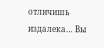отличишь издалека… Вы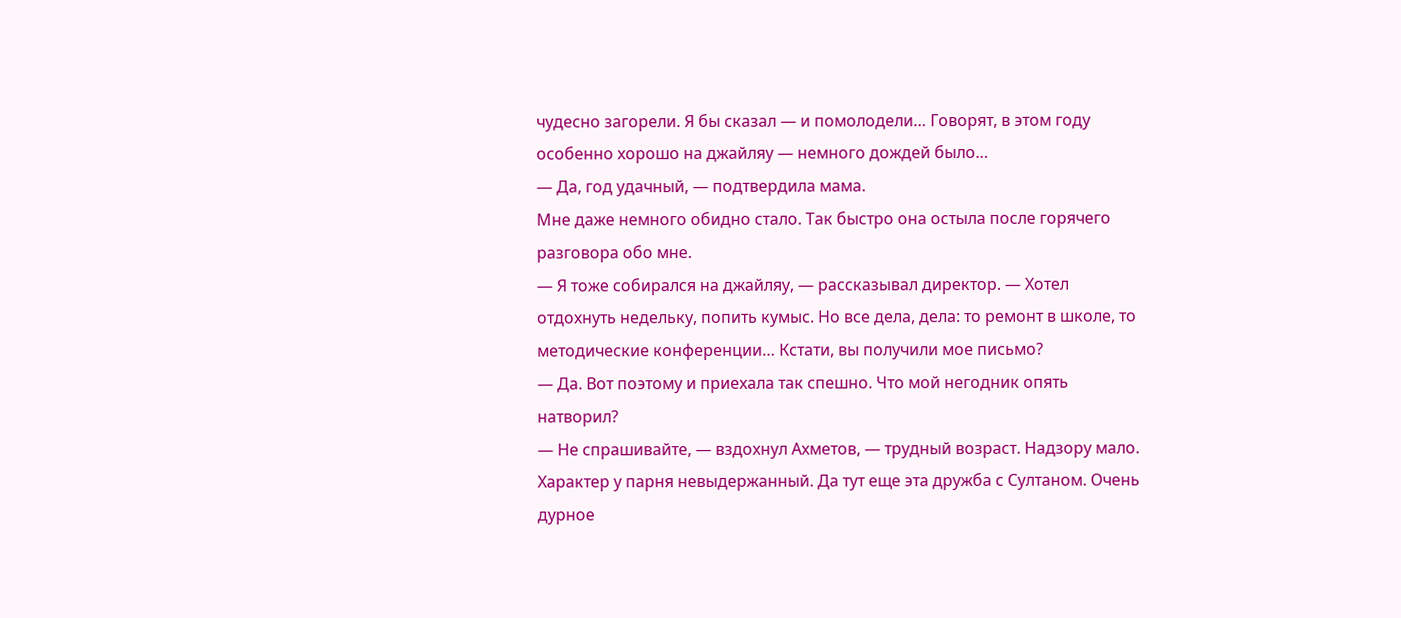чудесно загорели. Я бы сказал — и помолодели… Говорят, в этом году особенно хорошо на джайляу — немного дождей было…
— Да, год удачный, — подтвердила мама.
Мне даже немного обидно стало. Так быстро она остыла после горячего разговора обо мне.
— Я тоже собирался на джайляу, — рассказывал директор. — Хотел отдохнуть недельку, попить кумыс. Но все дела, дела: то ремонт в школе, то методические конференции… Кстати, вы получили мое письмо?
— Да. Вот поэтому и приехала так спешно. Что мой негодник опять натворил?
— Не спрашивайте, — вздохнул Ахметов, — трудный возраст. Надзору мало. Характер у парня невыдержанный. Да тут еще эта дружба с Султаном. Очень дурное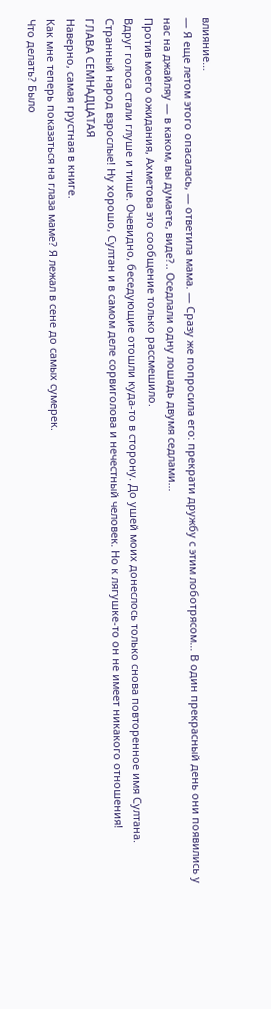влияние…
— Я еще летом этого опасалась, — ответила мама. — Сразу же попросила его: прекрати дружбу с этим лоботрясом… В один прекрасный день они появились у нас на джайляу — в каком, вы думаете, виде?.. Оседлали одну лошадь двумя седлами…
Против моего ожидания, Ахметова это сообщение только рассмешило.
Вдруг голоса стали глуше и тише. Очевидно, беседующие отошли куда-то в сторону. До ушей моих донеслось только снова повторенное имя Султана.
Странный народ взрослые! Ну хорошо, Султан и в самом деле сорвиголова и нечестный человек. Но к лягушке-то он не имеет никакого отношения!
ГЛАВА СЕМНАДЦАТАЯ
Наверно, самая грустная в книге.
Как мне теперь показаться на глаза маме? Я лежал в сене до самых сумерек.
Что делать? Было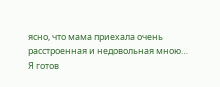ясно, что мама приехала очень расстроенная и недовольная мною… Я готов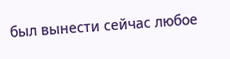был вынести сейчас любое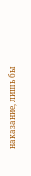наказание, лишь бы